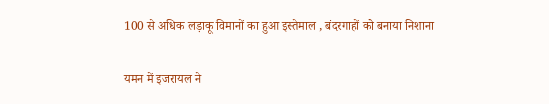100 से अधिक लड़ाकू विमानों का हुआ इस्तेमाल , बंदरगाहों को बनाया निशाना

यमन में इजरायल ने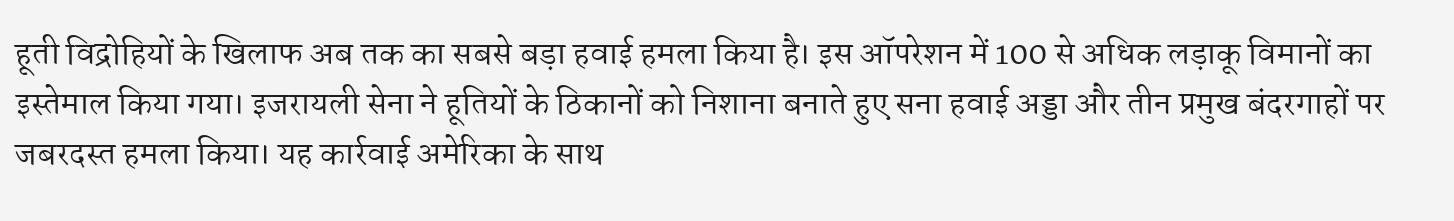हूती विद्रोहियों के खिलाफ अब तक का सबसे बड़ा हवाई हमला किया है। इस ऑपरेशन में 100 से अधिक लड़ाकू विमानों का इस्तेमाल किया गया। इजरायली सेना ने हूतियों के ठिकानों को निशाना बनाते हुए सना हवाई अड्डा और तीन प्रमुख बंदरगाहों पर जबरदस्त हमला किया। यह कार्रवाई अमेरिका के साथ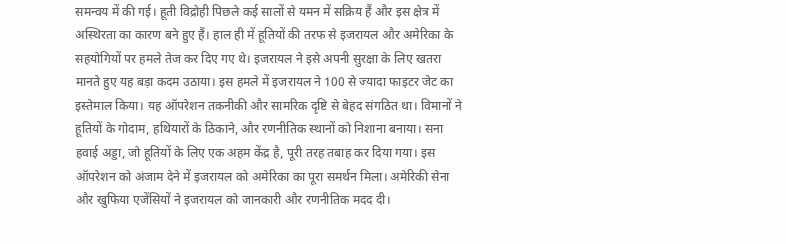समन्वय में की गई। हूती विद्रोही पिछले कई सालों से यमन में सक्रिय हैं और इस क्षेत्र में अस्थिरता का कारण बने हुए हैं। हाल ही में हूतियों की तरफ से इजरायल और अमेरिका के सहयोगियों पर हमले तेज कर दिए गए थे। इजरायल ने इसे अपनी सुरक्षा के लिए खतरा मानते हुए यह बड़ा कदम उठाया। इस हमले में इजरायल ने 100 से ज्यादा फाइटर जेट का इस्तेमाल किया। यह ऑपरेशन तकनीकी और सामरिक दृष्टि से बेहद संगठित था। विमानों ने हूतियों के गोदाम, हथियारों के ठिकाने, और रणनीतिक स्थानों को निशाना बनाया। सना हवाई अड्डा, जो हूतियों के लिए एक अहम केंद्र है, पूरी तरह तबाह कर दिया गया। इस ऑपरेशन को अंजाम देने में इजरायल को अमेरिका का पूरा समर्थन मिला। अमेरिकी सेना और खुफिया एजेंसियों ने इजरायल को जानकारी और रणनीतिक मदद दी।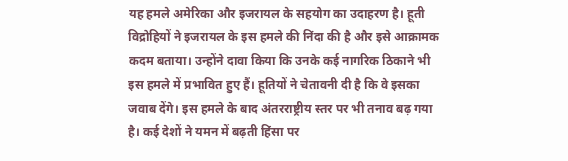यह हमले अमेरिका और इजरायल के सहयोग का उदाहरण है। हूती विद्रोहियों ने इजरायल के इस हमले की निंदा की है और इसे आक्रामक कदम बताया। उन्होंने दावा किया कि उनके कई नागरिक ठिकाने भी इस हमले में प्रभावित हुए हैं। हूतियों ने चेतावनी दी है कि वे इसका जवाब देंगे। इस हमले के बाद अंतरराष्ट्रीय स्तर पर भी तनाव बढ़ गया है। कई देशों ने यमन में बढ़ती हिंसा पर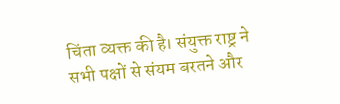चिंता व्यक्त की है। संयुक्त राष्ट्र ने सभी पक्षों से संयम बरतने और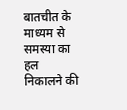बातचीत के माध्यम से समस्या का हल निकालने की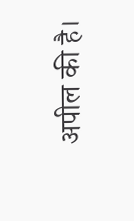अपील की है।